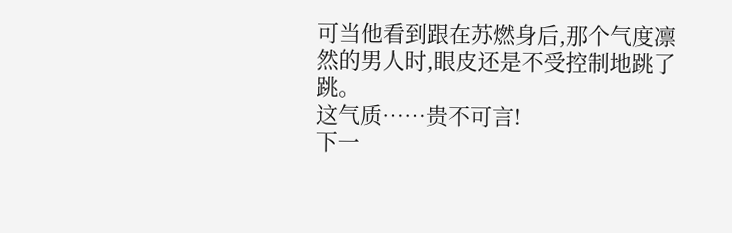可当他看到跟在苏燃身后,那个气度凛然的男人时,眼皮还是不受控制地跳了跳。
这气质……贵不可言!
下一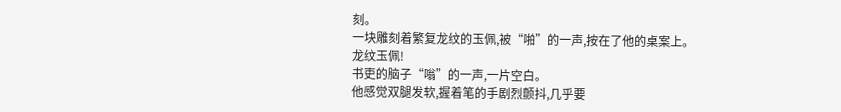刻。
一块雕刻着繁复龙纹的玉佩,被“啪”的一声,按在了他的桌案上。
龙纹玉佩!
书吏的脑子“嗡”的一声,一片空白。
他感觉双腿发软,握着笔的手剧烈颤抖,几乎要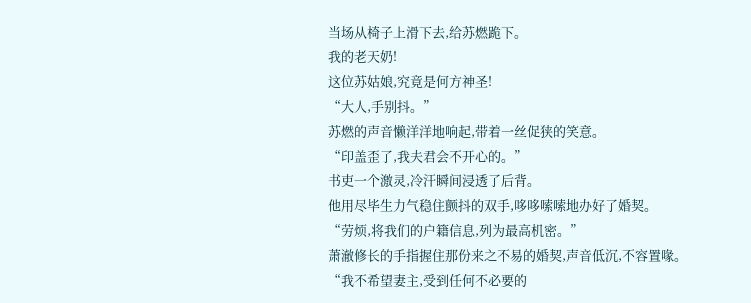当场从椅子上滑下去,给苏燃跪下。
我的老天奶!
这位苏姑娘,究竟是何方神圣!
“大人,手别抖。”
苏燃的声音懒洋洋地响起,带着一丝促狭的笑意。
“印盖歪了,我夫君会不开心的。”
书吏一个激灵,冷汗瞬间浸透了后背。
他用尽毕生力气稳住颤抖的双手,哆哆嗦嗦地办好了婚契。
“劳烦,将我们的户籍信息,列为最高机密。”
萧澈修长的手指握住那份来之不易的婚契,声音低沉,不容置喙。
“我不希望妻主,受到任何不必要的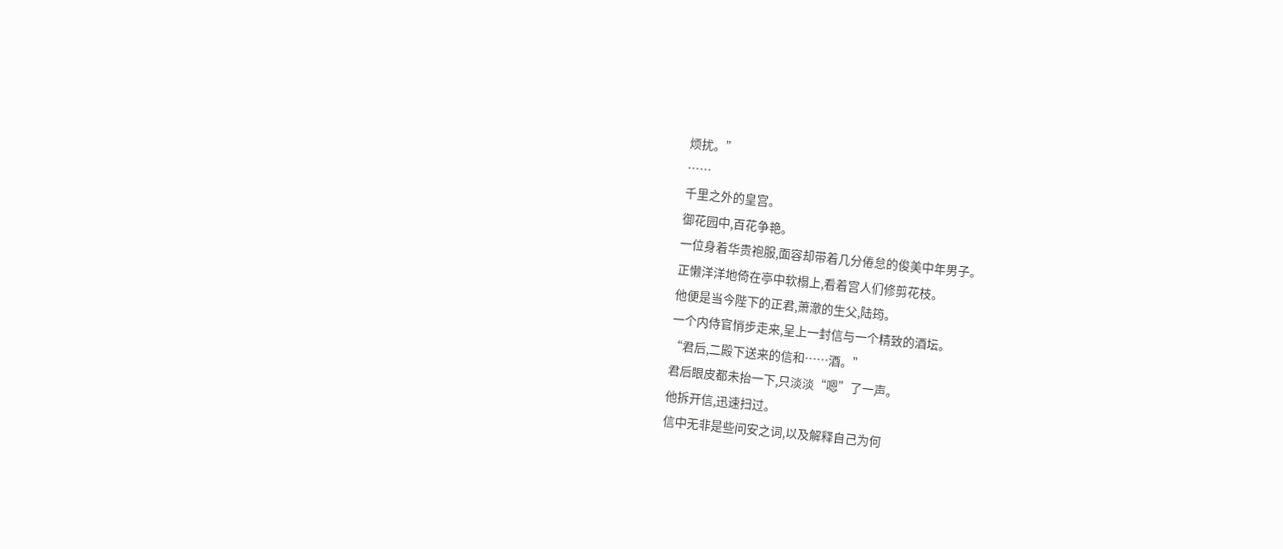烦扰。”
……
千里之外的皇宫。
御花园中,百花争艳。
一位身着华贵袍服,面容却带着几分倦怠的俊美中年男子。
正懒洋洋地倚在亭中软榻上,看着宫人们修剪花枝。
他便是当今陛下的正君,萧澈的生父,陆筠。
一个内侍官悄步走来,呈上一封信与一个精致的酒坛。
“君后,二殿下送来的信和……酒。”
君后眼皮都未抬一下,只淡淡“嗯”了一声。
他拆开信,迅速扫过。
信中无非是些问安之词,以及解释自己为何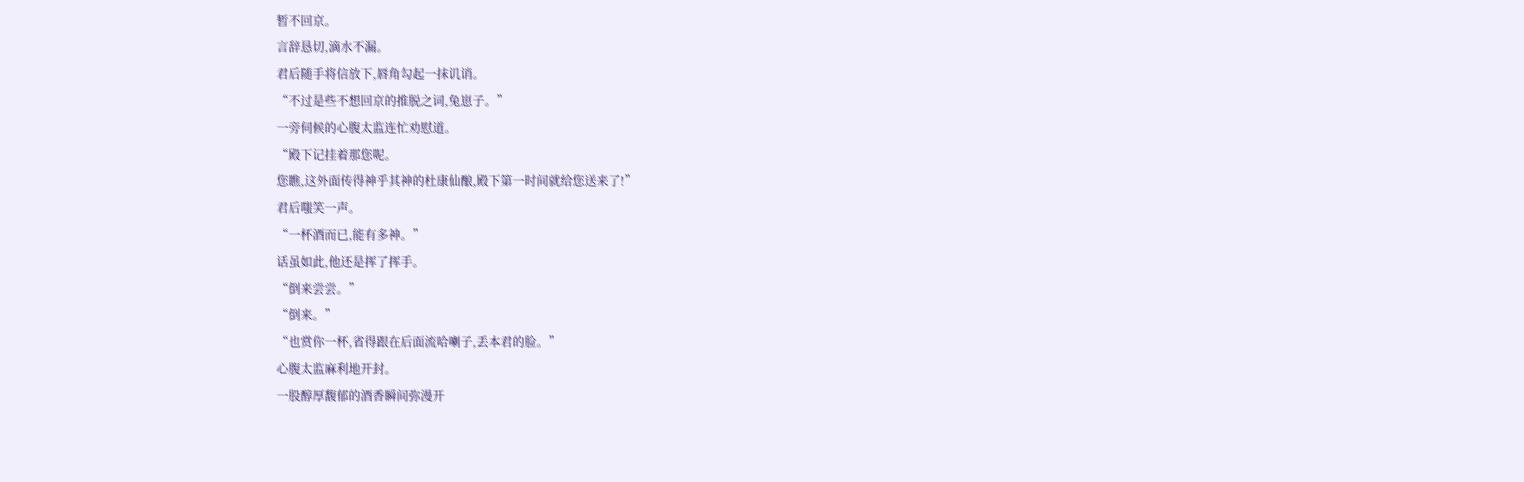暂不回京。
言辞恳切,滴水不漏。
君后随手将信放下,唇角勾起一抹讥诮。
“不过是些不想回京的推脱之词,兔崽子。”
一旁伺候的心腹太监连忙劝慰道。
“殿下记挂着那您呢。
您瞧,这外面传得神乎其神的杜康仙酿,殿下第一时间就给您送来了!”
君后嗤笑一声。
“一杯酒而已,能有多神。”
话虽如此,他还是挥了挥手。
“倒来尝尝。”
“倒来。”
“也赏你一杯,省得跟在后面流哈喇子,丢本君的脸。”
心腹太监麻利地开封。
一股醇厚馥郁的酒香瞬间弥漫开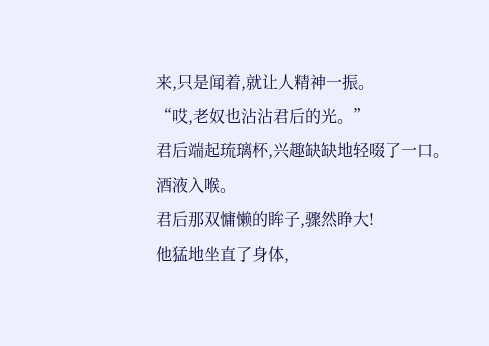来,只是闻着,就让人精神一振。
“哎,老奴也沾沾君后的光。”
君后端起琉璃杯,兴趣缺缺地轻啜了一口。
酒液入喉。
君后那双慵懒的眸子,骤然睁大!
他猛地坐直了身体,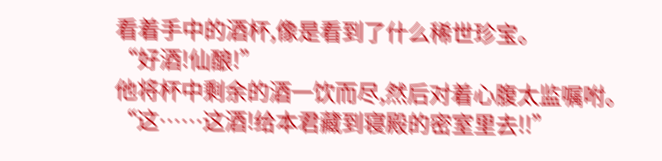看着手中的酒杯,像是看到了什么稀世珍宝。
“好酒!仙酿!”
他将杯中剩余的酒一饮而尽,然后对着心腹太监嘱咐。
“这……这酒!给本君藏到寝殿的密室里去!!”